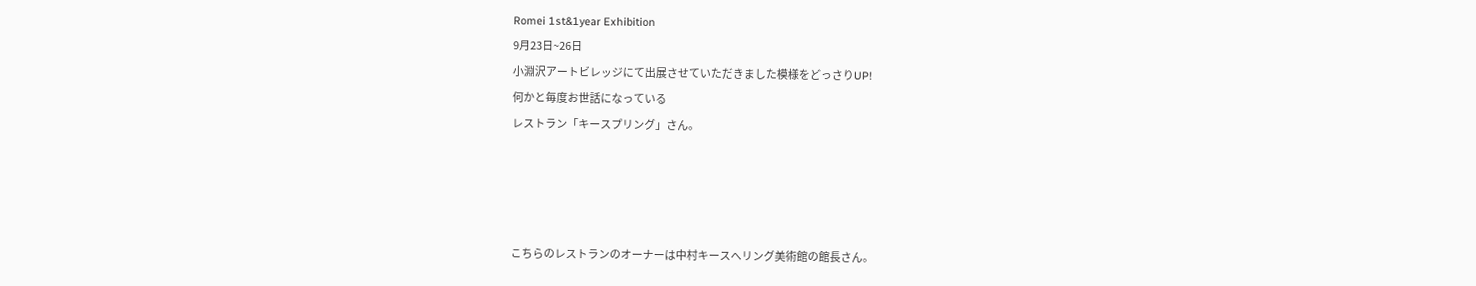Romei 1st&1year Exhibition
9月23日~26日
小淵沢アートビレッジにて出展させていただきました模様をどっさりUP!
何かと毎度お世話になっている
レストラン「キースプリング」さん。




こちらのレストランのオーナーは中村キースへリング美術館の館長さん。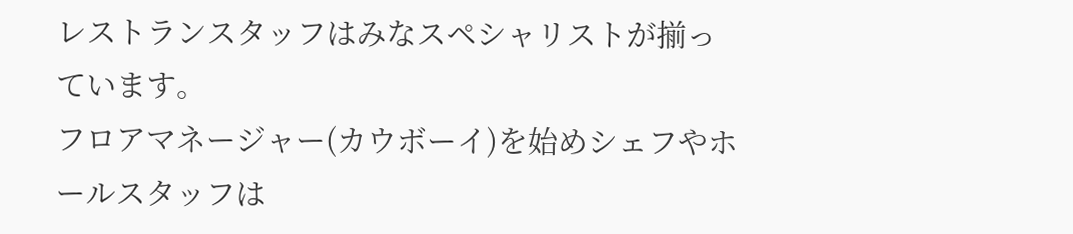レストランスタッフはみなスペシャリストが揃っています。
フロアマネージャー(カウボーイ)を始めシェフやホールスタッフは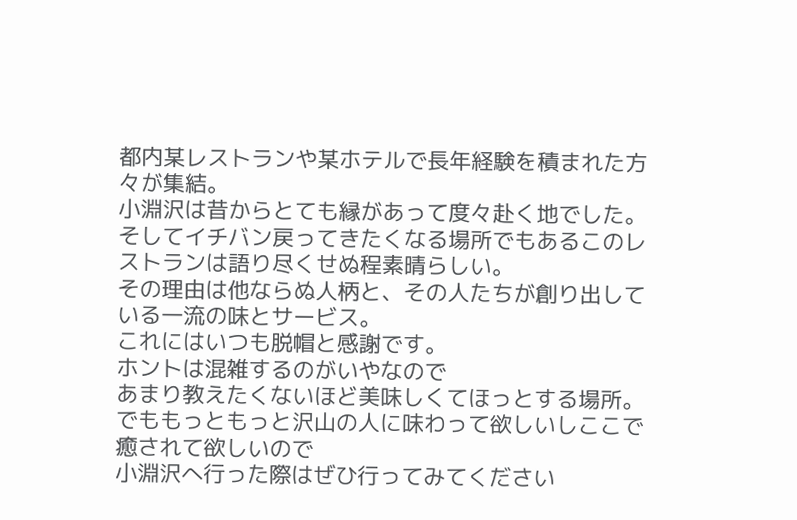都内某レストランや某ホテルで長年経験を積まれた方々が集結。
小淵沢は昔からとても縁があって度々赴く地でした。
そしてイチバン戻ってきたくなる場所でもあるこのレストランは語り尽くせぬ程素晴らしい。
その理由は他ならぬ人柄と、その人たちが創り出している一流の味とサービス。
これにはいつも脱帽と感謝です。
ホントは混雑するのがいやなので
あまり教えたくないほど美味しくてほっとする場所。
でももっともっと沢山の人に味わって欲しいしここで癒されて欲しいので
小淵沢へ行った際はぜひ行ってみてください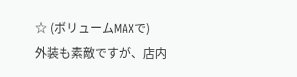☆ (ボリュームMAXで)
外装も素敵ですが、店内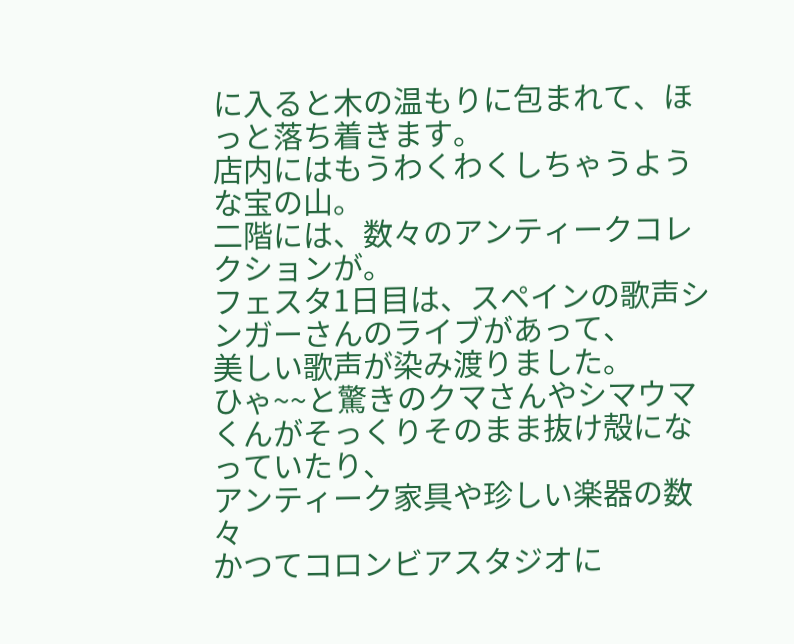に入ると木の温もりに包まれて、ほっと落ち着きます。
店内にはもうわくわくしちゃうような宝の山。
二階には、数々のアンティークコレクションが。
フェスタ1日目は、スペインの歌声シンガーさんのライブがあって、
美しい歌声が染み渡りました。
ひゃ~~と驚きのクマさんやシマウマくんがそっくりそのまま抜け殻になっていたり、
アンティーク家具や珍しい楽器の数々
かつてコロンビアスタジオに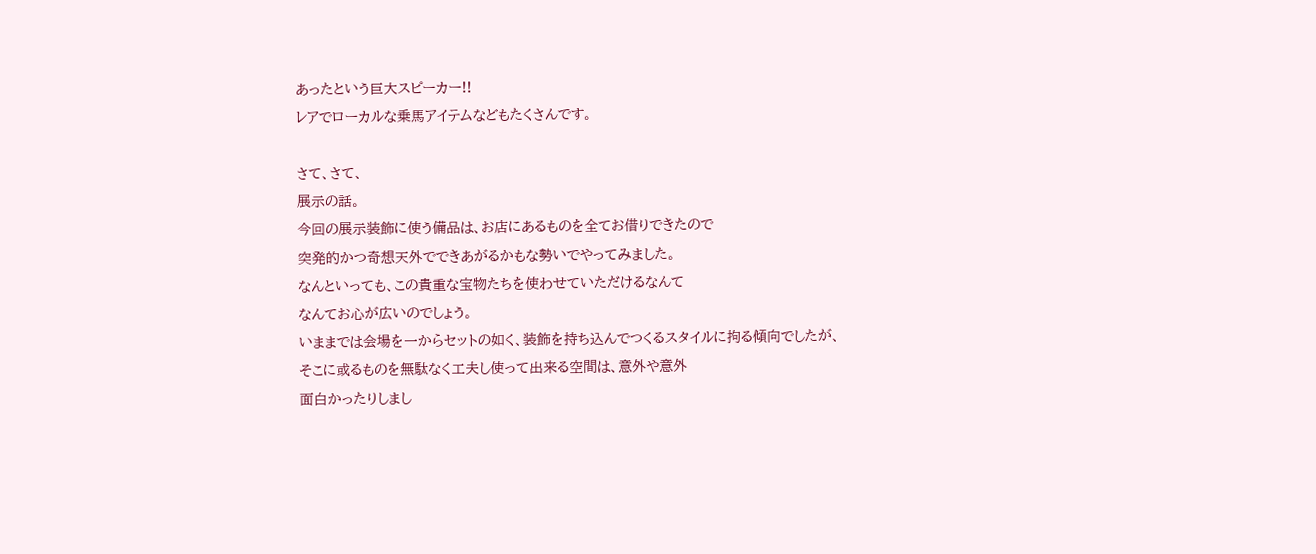あったという巨大スピーカー!!
レアでローカルな乗馬アイテムなどもたくさんです。

さて、さて、
展示の話。
今回の展示装飾に使う備品は、お店にあるものを全てお借りできたので
突発的かつ奇想天外でできあがるかもな勢いでやってみました。
なんといっても、この貴重な宝物たちを使わせていただけるなんて
なんてお心が広いのでしょう。
いままでは会場を一からセットの如く、装飾を持ち込んでつくるスタイルに拘る傾向でしたが、
そこに或るものを無駄なく工夫し使って出来る空間は、意外や意外
面白かったりしまし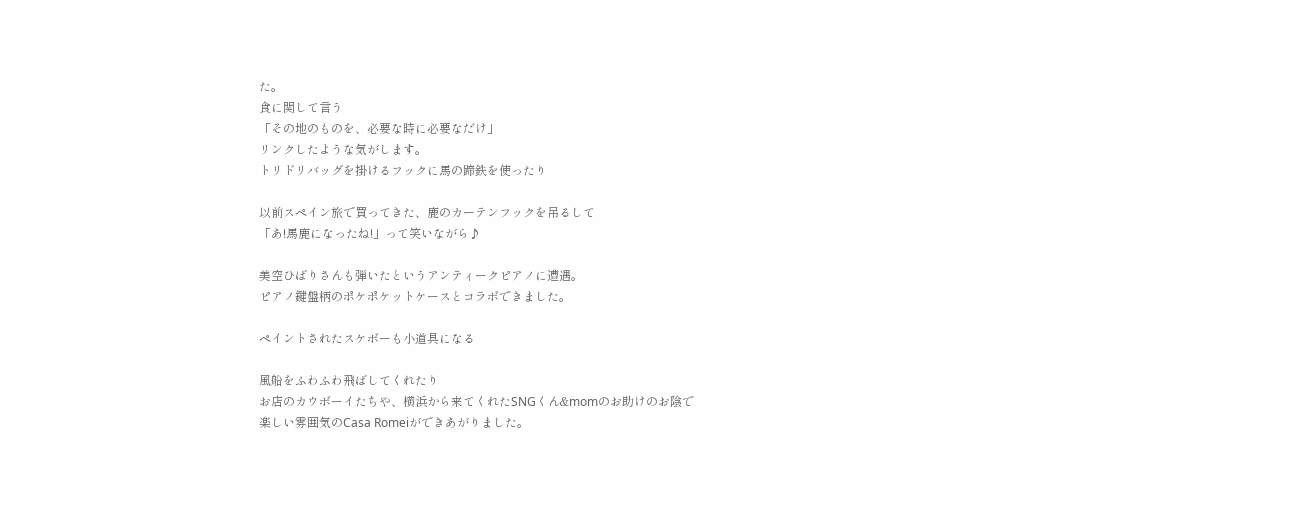た。
食に関して言う
「その地のものを、必要な時に必要なだけ」
リンクしたような気がします。
トリドリバッグを掛けるフックに馬の蹄鉄を使ったり

以前スペイン旅で買ってきた、鹿のカーテンフックを吊るして
「あ!馬鹿になったね!」って笑いながら♪

美空ひばりさんも弾いたというアンティークピアノに遭遇。
ピアノ鍵盤柄のポケポケットケースとコラボできました。

ペイントされたスケボーも小道具になる

風船をふわふわ飛ばしてくれたり
お店のカウボーイたちや、横浜から来てくれたSNGくん&momのお助けのお陰で
楽しい雰囲気のCasa Romeiができあがりました。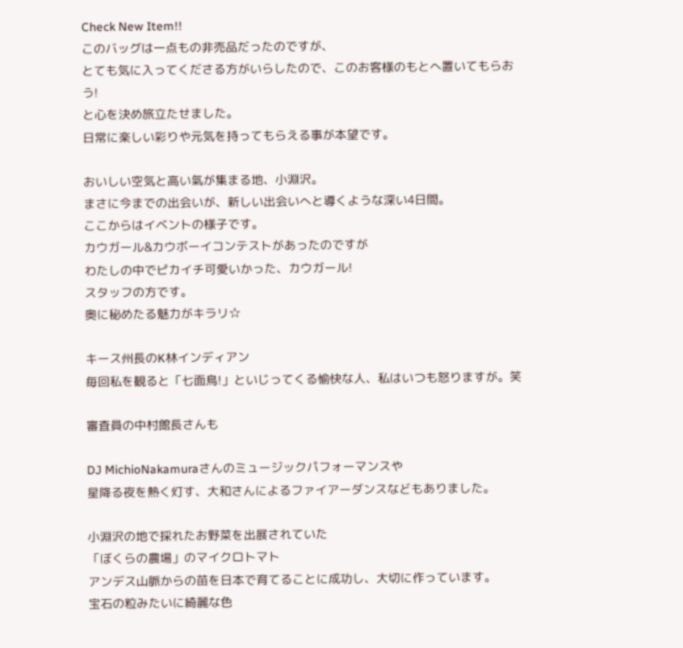Check New Item!!
このバッグは一点もの非売品だったのですが、
とても気に入ってくださる方がいらしたので、このお客様のもとへ置いてもらおう!
と心を決め旅立たせました。
日常に楽しい彩りや元気を持ってもらえる事が本望です。

おいしい空気と高い氣が集まる地、小淵沢。
まさに今までの出会いが、新しい出会いへと導くような深い4日間。
ここからはイベントの様子です。
カウガール&カウボーイコンテストがあったのですが
わたしの中でピカイチ可愛いかった、カウガール!
スタッフの方です。
奥に秘めたる魅力がキラリ☆

キース州長のK林インディアン
毎回私を観ると「七面鳥!」といじってくる愉快な人、私はいつも怒りますが。笑

審査員の中村館長さんも

DJ MichioNakamuraさんのミュージックパフォーマンスや
星降る夜を熱く灯す、大和さんによるファイアーダンスなどもありました。

小淵沢の地で採れたお野菜を出展されていた
「ぼくらの農場」のマイクロトマト
アンデス山脈からの苗を日本で育てることに成功し、大切に作っています。
宝石の粒みたいに綺麗な色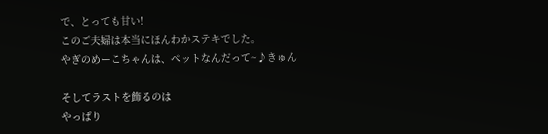で、とっても甘い!
このご夫婦は本当にほんわかステキでした。
やぎのめーこちゃんは、ペットなんだって~♪きゅん

そしてラストを飾るのは
やっぱり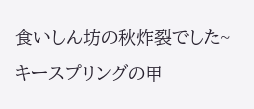食いしん坊の秋炸裂でした~
キースプリングの甲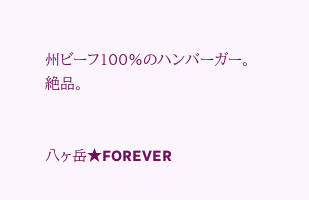州ビーフ100%のハンバーガー。
絶品。


八ヶ岳★FOREVER